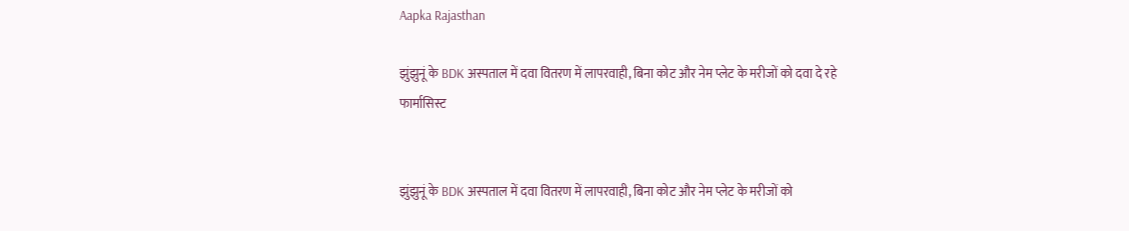Aapka Rajasthan

झुंझुनूं के BDK अस्पताल में दवा वितरण में लापरवाही, बिना कोट और नेम प्लेट के मरीजों को दवा दे रहे फार्मासिस्ट


झुंझुनूं के BDK अस्पताल में दवा वितरण में लापरवाही, बिना कोट और नेम प्लेट के मरीजों को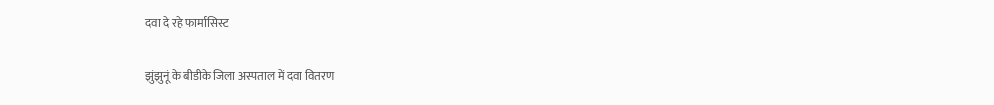दवा दे रहे फार्मासिस्ट

झुंझुनूं के बीडीके जिला अस्पताल में दवा वितरण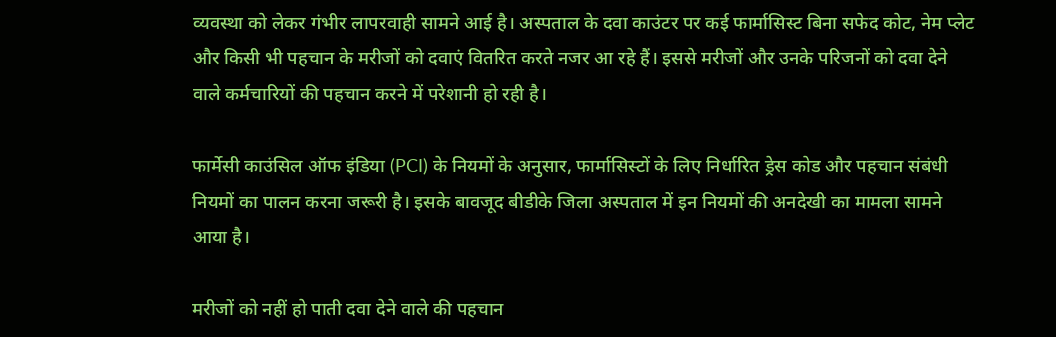व्यवस्था को लेकर गंभीर लापरवाही सामने आई है। अस्पताल के दवा काउंटर पर कई फार्मासिस्ट बिना सफेद कोट, नेम प्लेट और किसी भी पहचान के मरीजों को दवाएं वितरित करते नजर आ रहे हैं। इससे मरीजों और उनके परिजनों को दवा देने वाले कर्मचारियों की पहचान करने में परेशानी हो रही है।

फार्मेसी काउंसिल ऑफ इंडिया (PCI) के नियमों के अनुसार, फार्मासिस्टों के लिए निर्धारित ड्रेस कोड और पहचान संबंधी नियमों का पालन करना जरूरी है। इसके बावजूद बीडीके जिला अस्पताल में इन नियमों की अनदेखी का मामला सामने आया है।

मरीजों को नहीं हो पाती दवा देने वाले की पहचान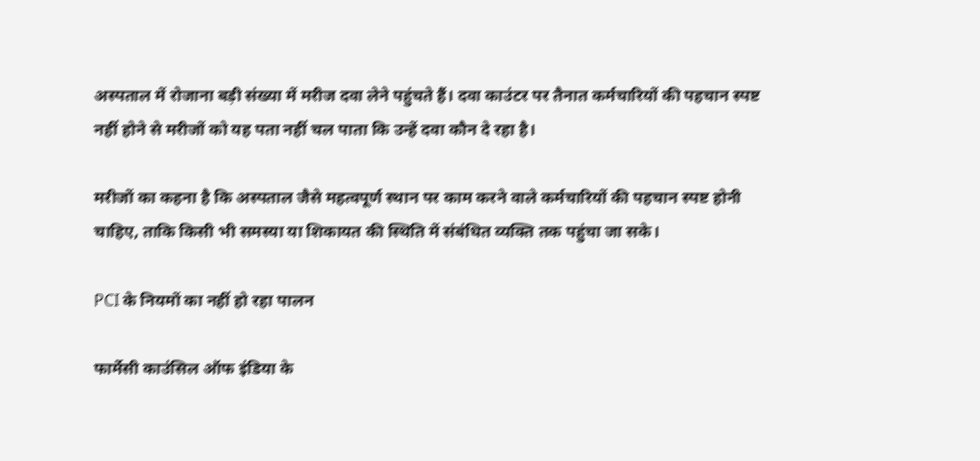अस्पताल में रोजाना बड़ी संख्या में मरीज दवा लेने पहुंचते हैं। दवा काउंटर पर तैनात कर्मचारियों की पहचान स्पष्ट नहीं होने से मरीजों को यह पता नहीं चल पाता कि उन्हें दवा कौन दे रहा है।

मरीजों का कहना है कि अस्पताल जैसे महत्वपूर्ण स्थान पर काम करने वाले कर्मचारियों की पहचान स्पष्ट होनी चाहिए, ताकि किसी भी समस्या या शिकायत की स्थिति में संबंधित व्यक्ति तक पहुंचा जा सके।

PCI के नियमों का नहीं हो रहा पालन

फार्मेसी काउंसिल ऑफ इंडिया के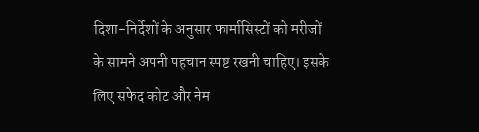दिशा-निर्देशों के अनुसार फार्मासिस्टों को मरीजों के सामने अपनी पहचान स्पष्ट रखनी चाहिए। इसके लिए सफेद कोट और नेम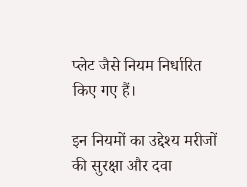प्लेट जैसे नियम निर्धारित किए गए हैं।

इन नियमों का उद्देश्य मरीजों की सुरक्षा और दवा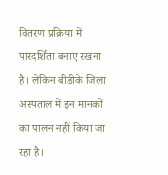वितरण प्रक्रिया में पारदर्शिता बनाए रखना है। लेकिन बीडीके जिला अस्पताल में इन मानकों का पालन नहीं किया जा रहा है।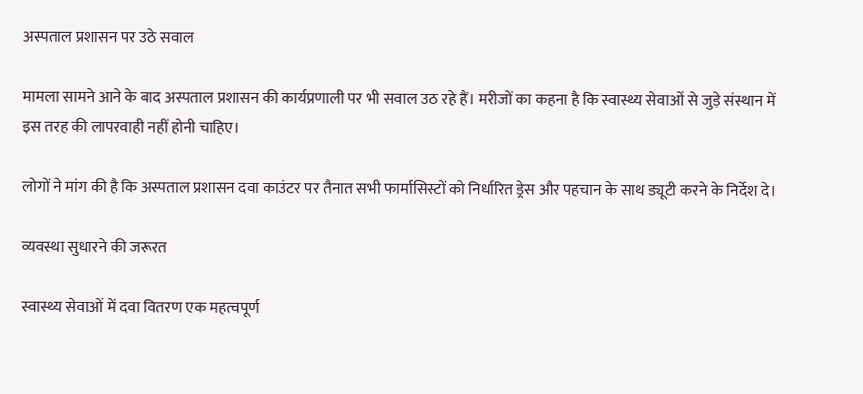अस्पताल प्रशासन पर उठे सवाल

मामला सामने आने के बाद अस्पताल प्रशासन की कार्यप्रणाली पर भी सवाल उठ रहे हैं। मरीजों का कहना है कि स्वास्थ्य सेवाओं से जुड़े संस्थान में इस तरह की लापरवाही नहीं होनी चाहिए।

लोगों ने मांग की है कि अस्पताल प्रशासन दवा काउंटर पर तैनात सभी फार्मासिस्टों को निर्धारित ड्रेस और पहचान के साथ ड्यूटी करने के निर्देश दे।

व्यवस्था सुधारने की जरूरत

स्वास्थ्य सेवाओं में दवा वितरण एक महत्वपूर्ण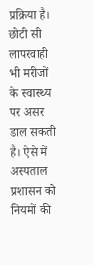प्रक्रिया है। छोटी सी लापरवाही भी मरीजों के स्वास्थ्य पर असर डाल सकती है। ऐसे में अस्पताल प्रशासन को नियमों की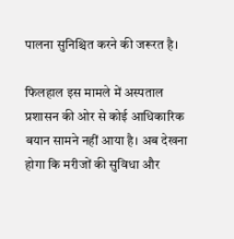पालना सुनिश्चित करने की जरूरत है।

फिलहाल इस मामले में अस्पताल प्रशासन की ओर से कोई आधिकारिक बयान सामने नहीं आया है। अब देखना होगा कि मरीजों की सुविधा और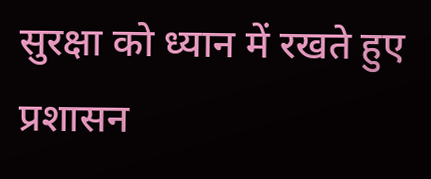सुरक्षा को ध्यान में रखते हुए प्रशासन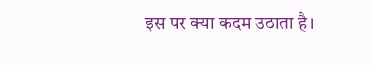इस पर क्या कदम उठाता है।